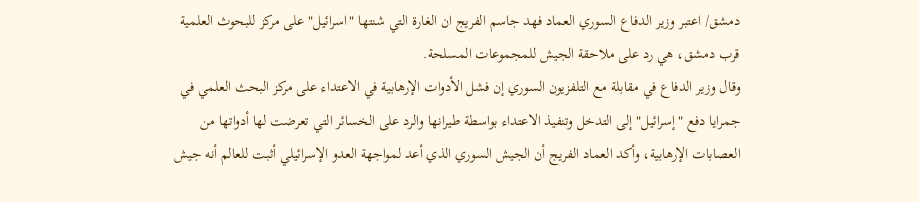دمشق/ اعتبر وزير الدفاع السوري العماد فهد جاسم الفريج ان الغارة التي شنتها "اسرائيل" على مركز للبحوث العلمية قرب دمشق، هي رد على ملاحقة الجيش للمجموعات المسلحة.
وقال وزير الدفاع في مقابلة مع التلفزيون السوري إن فشل الأدوات الإرهابية في الاعتداء على مركز البحث العلمي في جمرايا دفع "إسرائيل" إلى التدخل وتنفيذ الاعتداء بواسطة طيرانها والرد على الخسائر التي تعرضت لها أدواتها من العصابات الإرهابية، وأكد العماد الفريج أن الجيش السوري الذي أعد لمواجهة العدو الإسرائيلي أثبت للعالم أنه جيش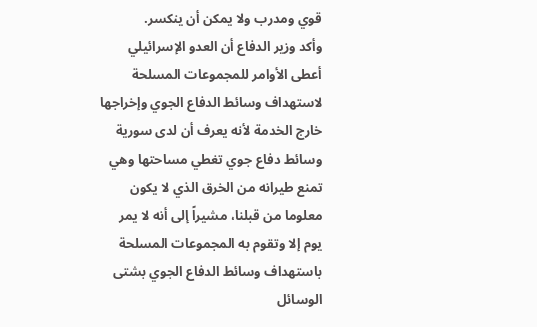قوي ومدرب ولا يمكن أن ينكسر.
وأكد وزير الدفاع أن العدو الإسرائيلي أعطى الأوامر للمجموعات المسلحة لاستهداف وسائط الدفاع الجوي وإخراجها خارج الخدمة لأنه يعرف أن لدى سورية وسائط دفاع جوي تغطي مساحتها وهي تمنع طيرانه من الخرق الذي لا يكون معلوما من قبلنا، مشيراً إلى أنه لا يمر يوم إلا وتقوم به المجموعات المسلحة باستهداف وسائط الدفاع الجوي بشتى الوسائل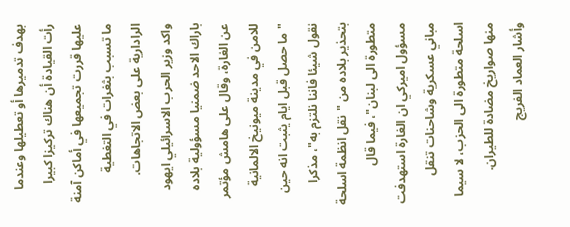بهدف تدميرها أو تعطيلها وعندما رأت القيادة أن هناك تركيزا كبيرا عليها قررت تجميعها في أماكن آمنة ما تسبب بثغرات في التغطية الرادارية على بعض الاتجاهات.
واكد وزير الحرب الاسرائيلي ايهود باراك الاحد ضمنيا مسؤولية بلاده عن الغارة، وقال على هامش مؤتمر للامن في مدينة ميونيخ الالمانية "ما حصل قبل ايام يثبت انه حين نقول شيئا فاننا نلتزم به"، مذكرا بتحذير بلاده من "نقل انظمة اسلحة متطورة الى لبنان"، فيما قال مسؤول اميركي ان الغارة استهدفت مباني عسكرية وشاحنات تنقل اسلحة متطورة الى الحزب، لا سيما منها صواريخ مضادة للطيران.
وأشار العماد الفريج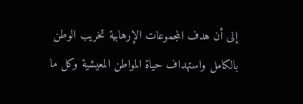إلى أن هدف المجموعات الإرهابية تخريب الوطن بالكامل واستهداف حياة المواطن المعيشية وكل ما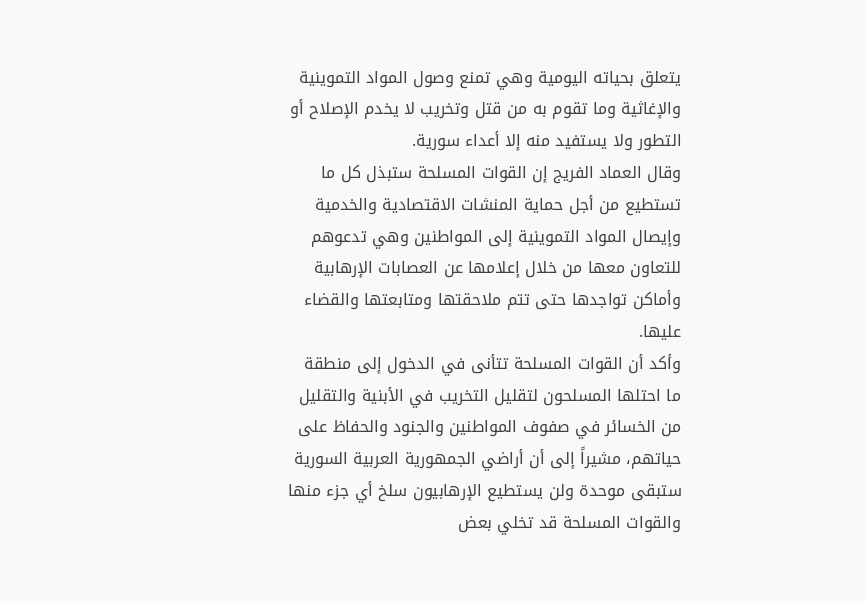يتعلق بحياته اليومية وهي تمنع وصول المواد التموينية والإغاثية وما تقوم به من قتل وتخريب لا يخدم الإصلاح أو التطور ولا يستفيد منه إلا أعداء سورية.
وقال العماد الفريج إن القوات المسلحة ستبذل كل ما تستطيع من أجل حماية المنشات الاقتصادية والخدمية وإيصال المواد التموينية إلى المواطنين وهي تدعوهم للتعاون معها من خلال إعلامها عن العصابات الإرهابية وأماكن تواجدها حتى تتم ملاحقتها ومتابعتها والقضاء عليها.
وأكد أن القوات المسلحة تتأنى في الدخول إلى منطقة ما احتلها المسلحون لتقليل التخريب في الأبنية والتقليل من الخسائر في صفوف المواطنين والجنود والحفاظ على حياتهم، مشيراً إلى أن أراضي الجمهورية العربية السورية ستبقى موحدة ولن يستطيع الإرهابيون سلخ أي جزء منها والقوات المسلحة قد تخلي بعض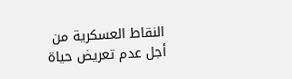النقاط العسكرية من أجل عدم تعريض حياة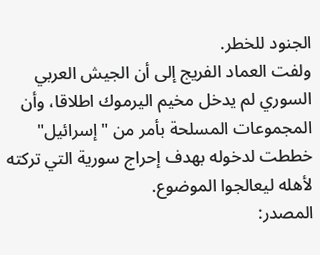الجنود للخطر.
ولفت العماد الفريج إلى أن الجيش العربي السوري لم يدخل مخيم اليرموك اطلاقا، وأن المجموعات المسلحة بأمر من "إسرائيل" خططت لدخوله بهدف إحراج سورية التي تركته لأهله ليعالجوا الموضوع.
المصدر: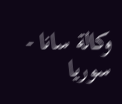وكالة سانا - سوريا